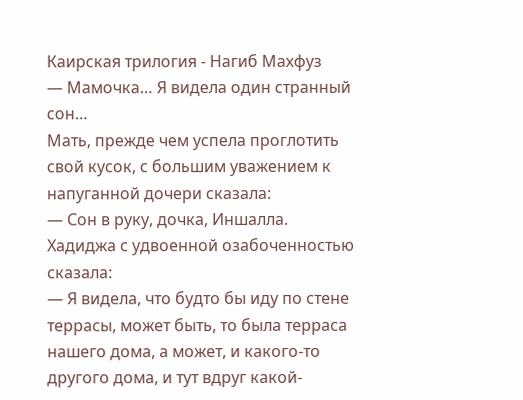Каирская трилогия - Нагиб Махфуз
— Мамочка… Я видела один странный сон…
Мать, прежде чем успела проглотить свой кусок, с большим уважением к напуганной дочери сказала:
— Сон в руку, дочка, Иншалла.
Хадиджа с удвоенной озабоченностью сказала:
— Я видела, что будто бы иду по стене террасы, может быть, то была терраса нашего дома, а может, и какого-то другого дома, и тут вдруг какой-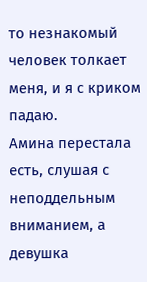то незнакомый человек толкает меня, и я с криком падаю.
Амина перестала есть, слушая с неподдельным вниманием, а девушка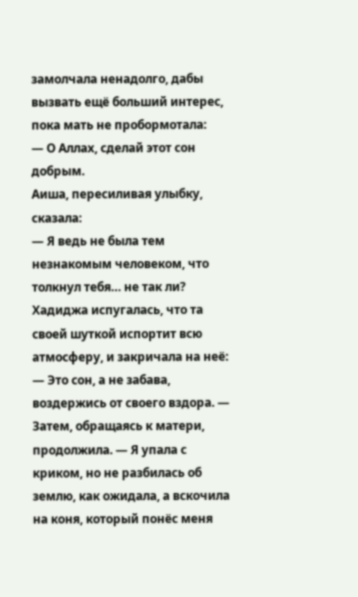замолчала ненадолго, дабы вызвать ещё больший интерес, пока мать не пробормотала:
— О Аллах, сделай этот сон добрым.
Аиша, пересиливая улыбку, сказала:
— Я ведь не была тем незнакомым человеком, что толкнул тебя… не так ли?
Хадиджа испугалась, что та своей шуткой испортит всю атмосферу, и закричала на неё:
— Это сон, а не забава, воздержись от своего вздора. — Затем, обращаясь к матери, продолжила. — Я упала с криком, но не разбилась об землю, как ожидала, а вскочила на коня, который понёс меня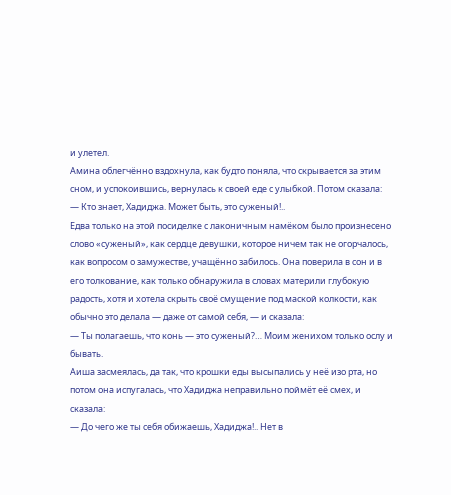и улетел.
Амина облегчённо вздохнула, как будто поняла, что скрывается за этим сном, и успокоившись, вернулась к своей еде с улыбкой. Потом сказала:
— Кто знает, Хадиджа. Может быть, это суженый!..
Едва только на этой посиделке с лаконичным намёком было произнесено слово «суженый», как сердце девушки, которое ничем так не огорчалось, как вопросом о замужестве, учащённо забилось. Она поверила в сон и в его толкование, как только обнаружила в словах материли глубокую радость, хотя и хотела скрыть своё смущение под маской колкости, как обычно это делала — даже от самой себя, — и сказала:
— Ты полагаешь, что конь — это суженый?… Моим женихом только ослу и бывать.
Аиша засмеялась, да так, что крошки еды высыпались у неё изо рта, но потом она испугалась, что Хадиджа неправильно поймёт её смех, и сказала:
— До чего же ты себя обижаешь, Хадиджа!.. Нет в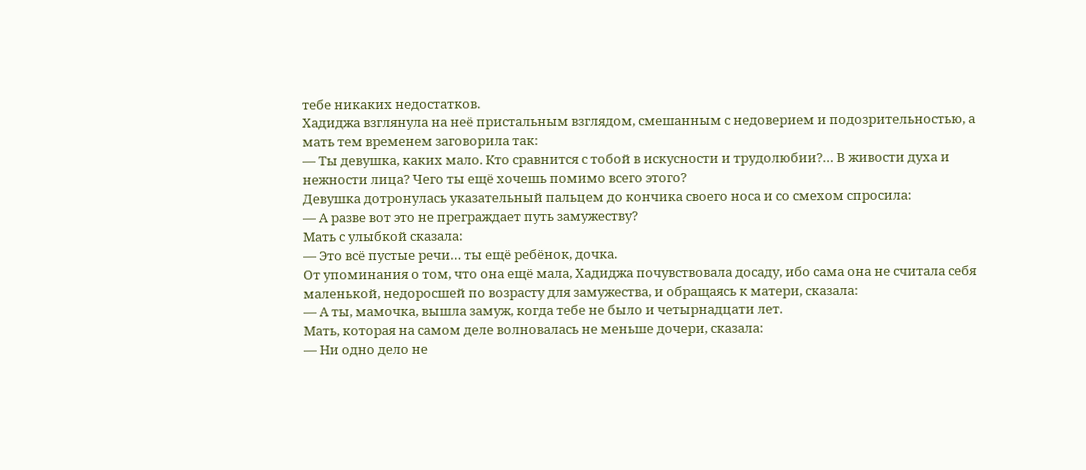тебе никаких недостатков.
Хадиджа взглянула на неё пристальным взглядом, смешанным с недоверием и подозрительностью, а мать тем временем заговорила так:
— Ты девушка, каких мало. Кто сравнится с тобой в искусности и трудолюбии?… В живости духа и нежности лица? Чего ты ещё хочешь помимо всего этого?
Девушка дотронулась указательный пальцем до кончика своего носа и со смехом спросила:
— А разве вот это не преграждает путь замужеству?
Мать с улыбкой сказала:
— Это всё пустые речи… ты ещё ребёнок, дочка.
От упоминания о том, что она ещё мала, Хадиджа почувствовала досаду, ибо сама она не считала себя маленькой, недоросшей по возрасту для замужества, и обращаясь к матери, сказала:
— А ты, мамочка, вышла замуж, когда тебе не было и четырнадцати лет.
Мать, которая на самом деле волновалась не меньше дочери, сказала:
— Ни одно дело не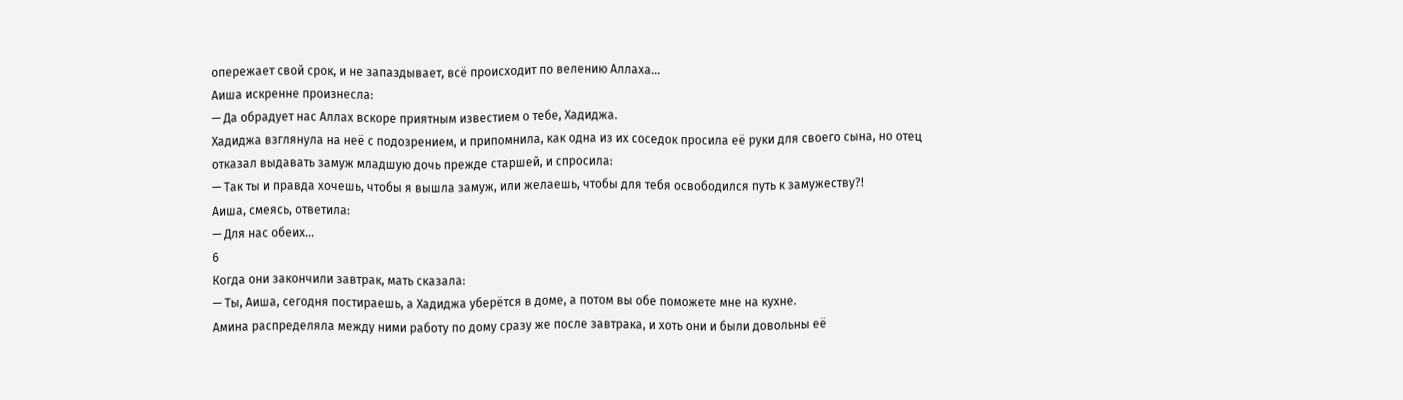опережает свой срок, и не запаздывает, всё происходит по велению Аллаха…
Аиша искренне произнесла:
— Да обрадует нас Аллах вскоре приятным известием о тебе, Хадиджа.
Хадиджа взглянула на неё с подозрением, и припомнила, как одна из их соседок просила её руки для своего сына, но отец отказал выдавать замуж младшую дочь прежде старшей, и спросила:
— Так ты и правда хочешь, чтобы я вышла замуж, или желаешь, чтобы для тебя освободился путь к замужеству?!
Аиша, смеясь, ответила:
— Для нас обеих…
6
Когда они закончили завтрак, мать сказала:
— Ты, Аиша, сегодня постираешь, а Хадиджа уберётся в доме, а потом вы обе поможете мне на кухне.
Амина распределяла между ними работу по дому сразу же после завтрака, и хоть они и были довольны её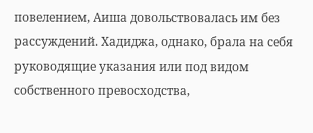повелением, Аиша довольствовалась им без рассуждений. Хадиджа, однако, брала на себя руководящие указания или под видом собственного превосходства,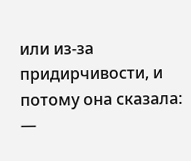или из-за придирчивости, и потому она сказала:
—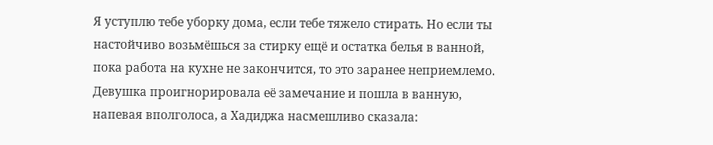Я уступлю тебе уборку дома, если тебе тяжело стирать. Но если ты настойчиво возьмёшься за стирку ещё и остатка белья в ванной, пока работа на кухне не закончится, то это заранее неприемлемо.
Девушка проигнорировала её замечание и пошла в ванную, напевая вполголоса, а Хадиджа насмешливо сказала: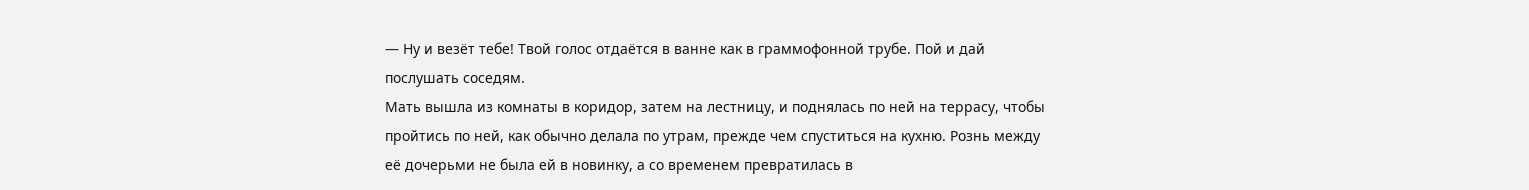— Ну и везёт тебе! Твой голос отдаётся в ванне как в граммофонной трубе. Пой и дай послушать соседям.
Мать вышла из комнаты в коридор, затем на лестницу, и поднялась по ней на террасу, чтобы пройтись по ней, как обычно делала по утрам, прежде чем спуститься на кухню. Рознь между её дочерьми не была ей в новинку, а со временем превратилась в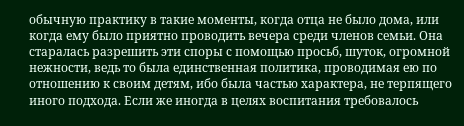обычную практику в такие моменты, когда отца не было дома, или когда ему было приятно проводить вечера среди членов семьи. Она старалась разрешить эти споры с помощью просьб, шуток, огромной нежности, ведь то была единственная политика, проводимая ею по отношению к своим детям, ибо была частью характера, не терпящего иного подхода. Если же иногда в целях воспитания требовалось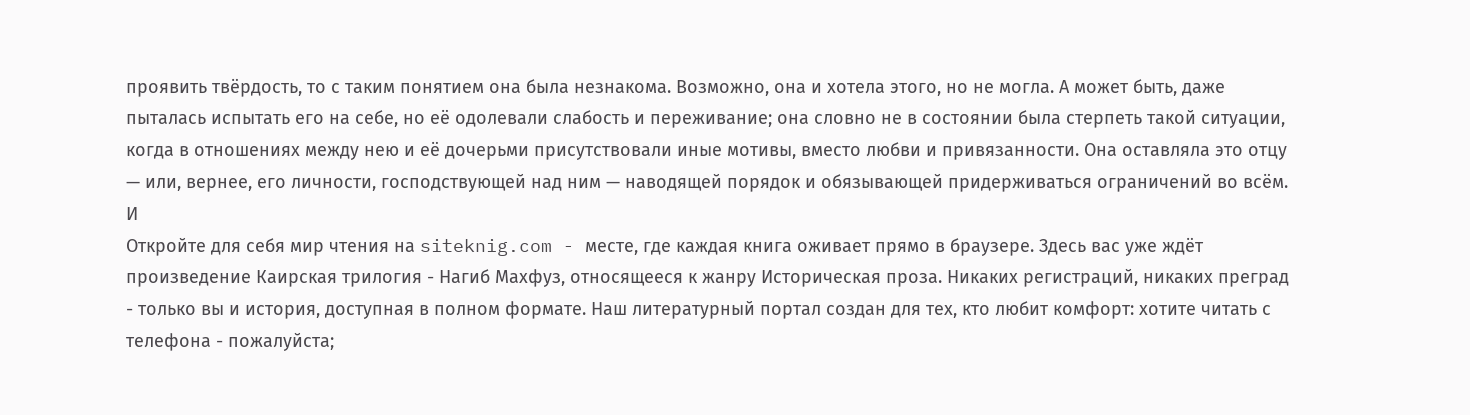проявить твёрдость, то с таким понятием она была незнакома. Возможно, она и хотела этого, но не могла. А может быть, даже пыталась испытать его на себе, но её одолевали слабость и переживание; она словно не в состоянии была стерпеть такой ситуации, когда в отношениях между нею и её дочерьми присутствовали иные мотивы, вместо любви и привязанности. Она оставляла это отцу — или, вернее, его личности, господствующей над ним — наводящей порядок и обязывающей придерживаться ограничений во всём. И
Откройте для себя мир чтения на siteknig.com - месте, где каждая книга оживает прямо в браузере. Здесь вас уже ждёт произведение Каирская трилогия - Нагиб Махфуз, относящееся к жанру Историческая проза. Никаких регистраций, никаких преград - только вы и история, доступная в полном формате. Наш литературный портал создан для тех, кто любит комфорт: хотите читать с телефона - пожалуйста;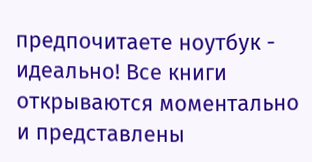предпочитаете ноутбук - идеально! Все книги открываются моментально и представлены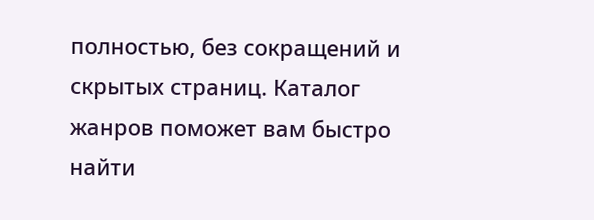полностью, без сокращений и скрытых страниц. Каталог жанров поможет вам быстро найти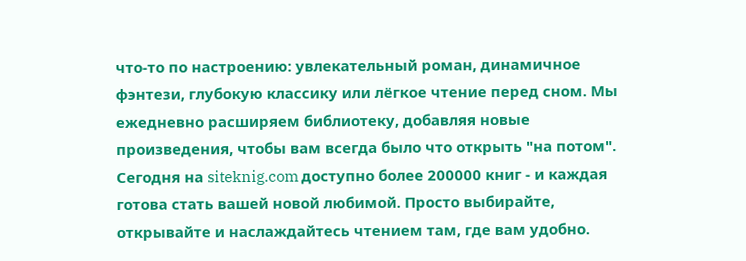что-то по настроению: увлекательный роман, динамичное фэнтези, глубокую классику или лёгкое чтение перед сном. Мы ежедневно расширяем библиотеку, добавляя новые произведения, чтобы вам всегда было что открыть "на потом". Сегодня на siteknig.com доступно более 200000 книг - и каждая готова стать вашей новой любимой. Просто выбирайте, открывайте и наслаждайтесь чтением там, где вам удобно.